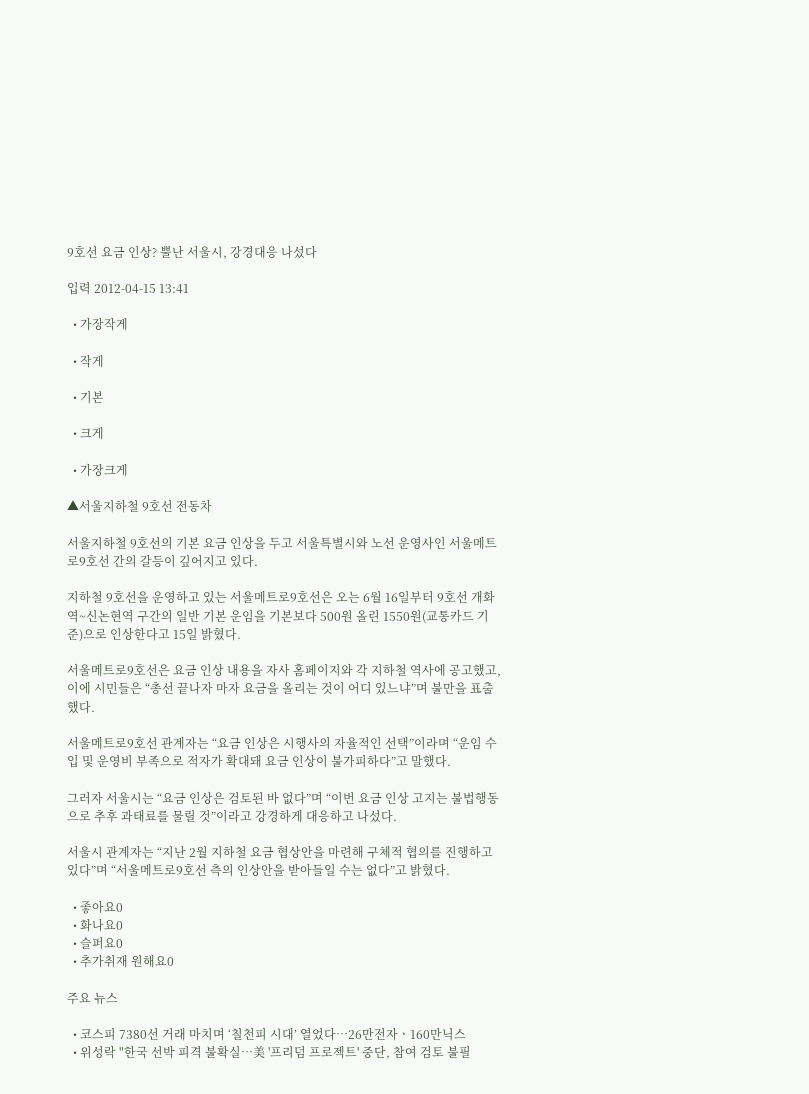9호선 요금 인상? 뿔난 서울시, 강경대응 나섰다

입력 2012-04-15 13:41

  • 가장작게

  • 작게

  • 기본

  • 크게

  • 가장크게

▲서울지하철 9호선 전동차

서울지하철 9호선의 기본 요금 인상을 두고 서울특별시와 노선 운영사인 서울메트로9호선 간의 갈등이 깊어지고 있다.

지하철 9호선을 운영하고 있는 서울메트로9호선은 오는 6월 16일부터 9호선 개화역~신논현역 구간의 일반 기본 운임을 기본보다 500원 올린 1550원(교통카드 기준)으로 인상한다고 15일 밝혔다.

서울메트로9호선은 요금 인상 내용을 자사 홈페이지와 각 지하철 역사에 공고했고, 이에 시민들은 “총선 끝나자 마자 요금을 올리는 것이 어디 있느냐”며 불만을 표출했다.

서울메트로9호선 관계자는 “요금 인상은 시행사의 자율적인 선택”이라며 “운임 수입 및 운영비 부족으로 적자가 확대돼 요금 인상이 불가피하다”고 말했다.

그러자 서울시는 “요금 인상은 검토된 바 없다”며 “이번 요금 인상 고지는 불법행동으로 추후 과태료를 물릴 것”이라고 강경하게 대응하고 나섰다.

서울시 관계자는 “지난 2월 지하철 요금 협상안을 마련해 구체적 협의를 진행하고 있다”며 “서울메트로9호선 측의 인상안을 받아들일 수는 없다”고 밝혔다.

  • 좋아요0
  • 화나요0
  • 슬퍼요0
  • 추가취재 원해요0

주요 뉴스

  • 코스피 7380선 거래 마치며 ‘칠천피 시대’ 열었다⋯26만전자ㆍ160만닉스
  • 위성락 "한국 선박 피격 불확실⋯美 '프리덤 프로젝트' 중단, 참여 검토 불필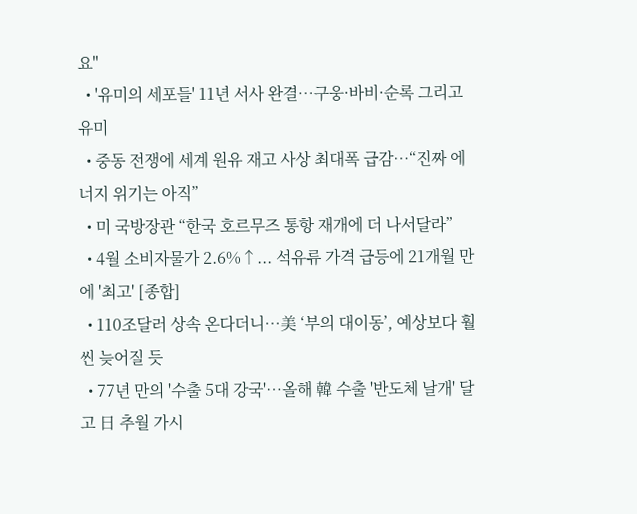요"
  • '유미의 세포들' 11년 서사 완결…구웅·바비·순록 그리고 유미
  • 중동 전쟁에 세계 원유 재고 사상 최대폭 급감⋯“진짜 에너지 위기는 아직”
  • 미 국방장관 “한국 호르무즈 통항 재개에 더 나서달라”
  • 4월 소비자물가 2.6%↑... 석유류 가격 급등에 21개월 만에 '최고' [종합]
  • 110조달러 상속 온다더니…美 ‘부의 대이동’, 예상보다 훨씬 늦어질 듯
  • 77년 만의 '수출 5대 강국'⋯올해 韓 수출 '반도체 날개' 달고 日 추월 가시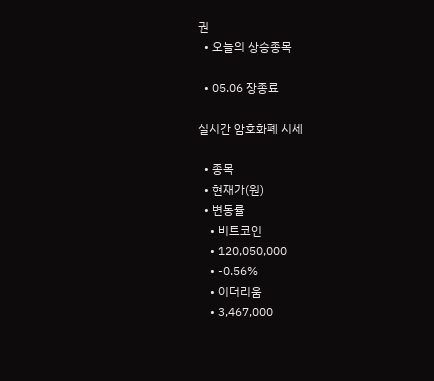권
  • 오늘의 상승종목

  • 05.06 장종료

실시간 암호화폐 시세

  • 종목
  • 현재가(원)
  • 변동률
    • 비트코인
    • 120,050,000
    • -0.56%
    • 이더리움
    • 3,467,000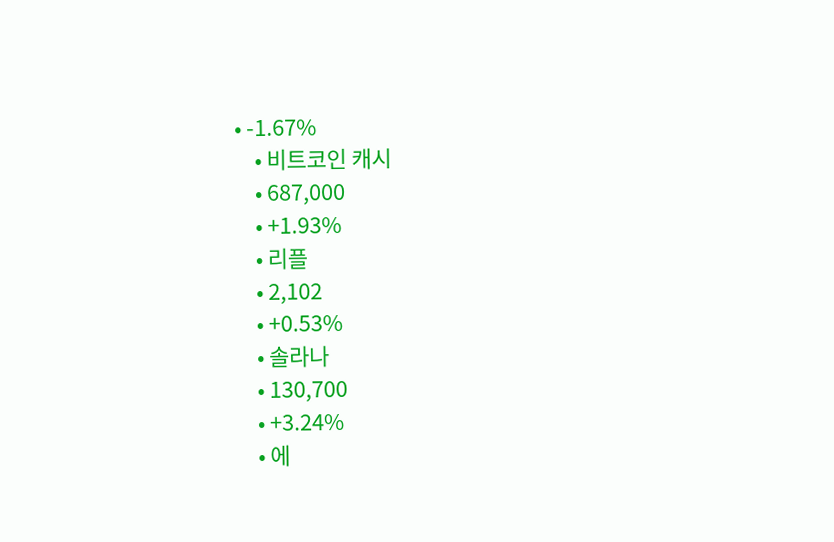• -1.67%
    • 비트코인 캐시
    • 687,000
    • +1.93%
    • 리플
    • 2,102
    • +0.53%
    • 솔라나
    • 130,700
    • +3.24%
    • 에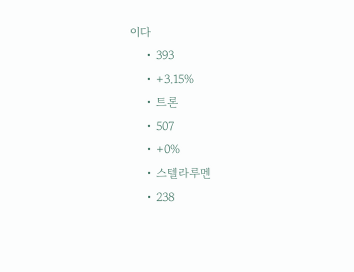이다
    • 393
    • +3.15%
    • 트론
    • 507
    • +0%
    • 스텔라루멘
    • 238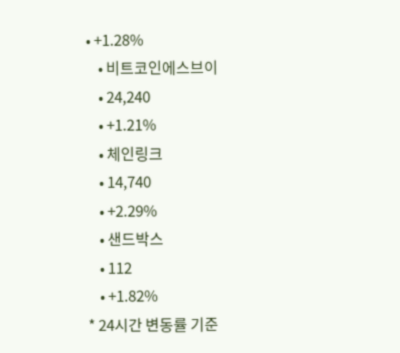• +1.28%
    • 비트코인에스브이
    • 24,240
    • +1.21%
    • 체인링크
    • 14,740
    • +2.29%
    • 샌드박스
    • 112
    • +1.82%
* 24시간 변동률 기준